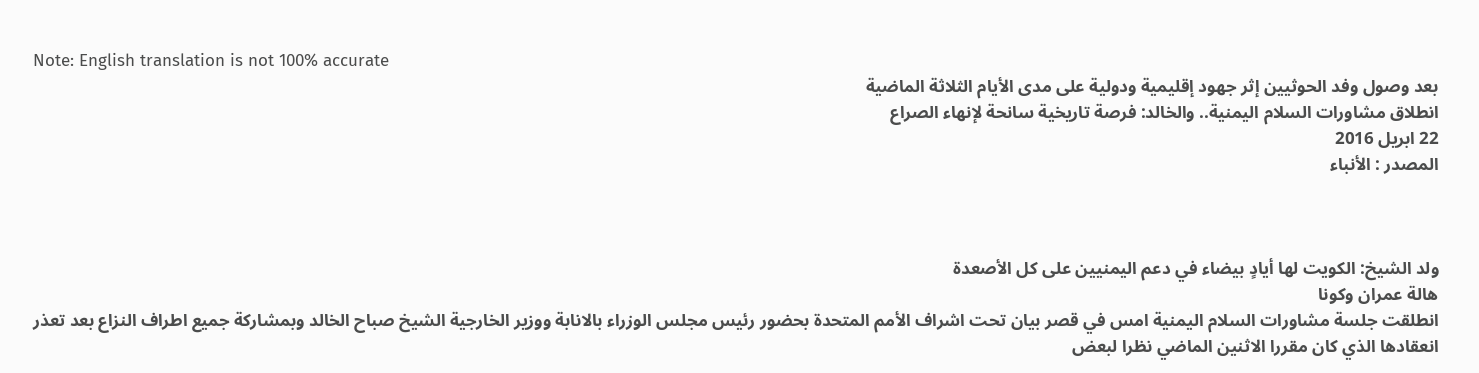Note: English translation is not 100% accurate
بعد وصول وفد الحوثيين إثر جهود إقليمية ودولية على مدى الأيام الثلاثة الماضية
انطلاق مشاورات السلام اليمنية.. والخالد: فرصة تاريخية سانحة لإنهاء الصراع
22 ابريل 2016
المصدر : الأنباء



ولد الشيخ: الكويت لها أيادٍ بيضاء في دعم اليمنيين على كل الأصعدة
هالة عمران وكونا
انطلقت جلسة مشاورات السلام اليمنية امس في قصر بيان تحت اشراف الأمم المتحدة بحضور رئيس مجلس الوزراء بالانابة ووزير الخارجية الشيخ صباح الخالد وبمشاركة جميع اطراف النزاع بعد تعذر انعقادها الذي كان مقررا الاثنين الماضي نظرا لبعض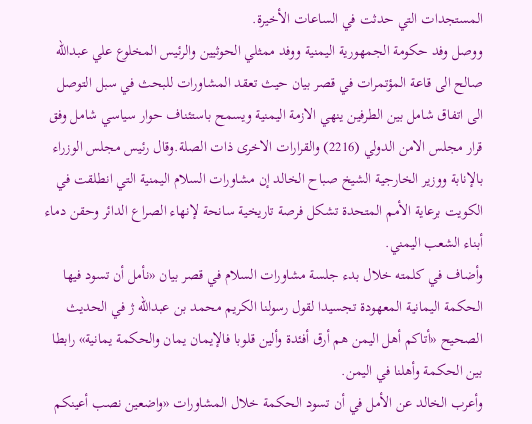المستجدات التي حدثت في الساعات الأخيرة.
ووصل وفد حكومة الجمهورية اليمنية ووفد ممثلي الحوثيين والرئيس المخلوع علي عبدالله صالح الى قاعة المؤتمرات في قصر بيان حيث تعقد المشاورات للبحث في سبل التوصل الى اتفاق شامل بين الطرفين ينهي الازمة اليمنية ويسمح باستئناف حوار سياسي شامل وفق قرار مجلس الامن الدولي (2216) والقرارات الاخرى ذات الصلة.وقال رئيس مجلس الوزراء بالإنابة ووزير الخارجية الشيخ صباح الخالد إن مشاورات السلام اليمنية التي انطلقت في الكويت برعاية الأمم المتحدة تشكل فرصة تاريخية سانحة لإنهاء الصراع الدائر وحقن دماء أبناء الشعب اليمني.
وأضاف في كلمته خلال بدء جلسة مشاورات السلام في قصر بيان «نأمل أن تسود فيها الحكمة اليمانية المعهودة تجسيدا لقول رسولنا الكريم محمد بن عبدالله ژ في الحديث الصحيح «أتاكم أهل اليمن هم أرق أفئدة وألين قلوبا فالإيمان يمان والحكمة يمانية» رابطا بين الحكمة وأهلنا في اليمن.
وأعرب الخالد عن الأمل في أن تسود الحكمة خلال المشاورات «واضعين نصب أعينكم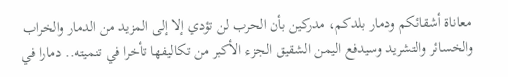معاناة أشقائكم ودمار بلدكم، مدركين بأن الحرب لن تؤدي إلا إلى المزيد من الدمار والخراب والخسائر والتشريد وسيدفع اليمن الشقيق الجزء الأكبر من تكاليفها تأخرا في تنميته.. دمارا في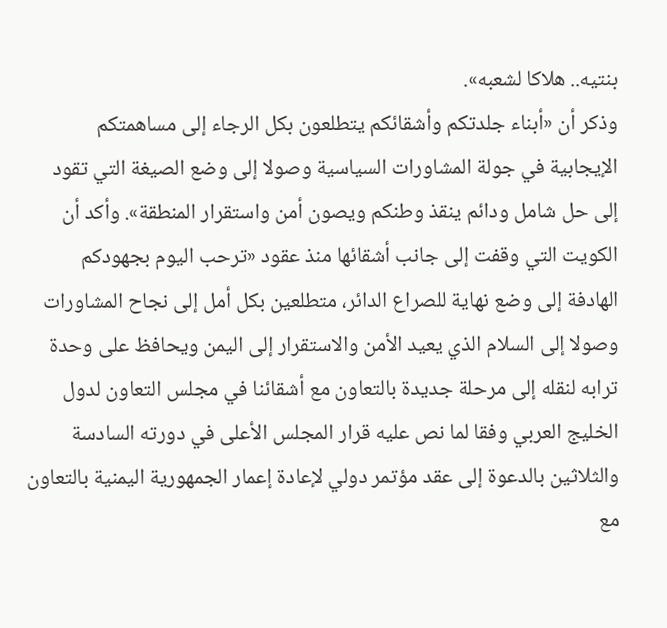بنتيه.. هلاكا لشعبه».
وذكر أن «أبناء جلدتكم وأشقائكم يتطلعون بكل الرجاء إلى مساهمتكم الإيجابية في جولة المشاورات السياسية وصولا إلى وضع الصيغة التي تقود إلى حل شامل ودائم ينقذ وطنكم ويصون أمن واستقرار المنطقة». وأكد أن الكويت التي وقفت إلى جانب أشقائها منذ عقود «ترحب اليوم بجهودكم الهادفة إلى وضع نهاية للصراع الدائر، متطلعين بكل أمل إلى نجاح المشاورات وصولا إلى السلام الذي يعيد الأمن والاستقرار إلى اليمن ويحافظ على وحدة ترابه لنقله إلى مرحلة جديدة بالتعاون مع أشقائنا في مجلس التعاون لدول الخليج العربي وفقا لما نص عليه قرار المجلس الأعلى في دورته السادسة والثلاثين بالدعوة إلى عقد مؤتمر دولي لإعادة إعمار الجمهورية اليمنية بالتعاون مع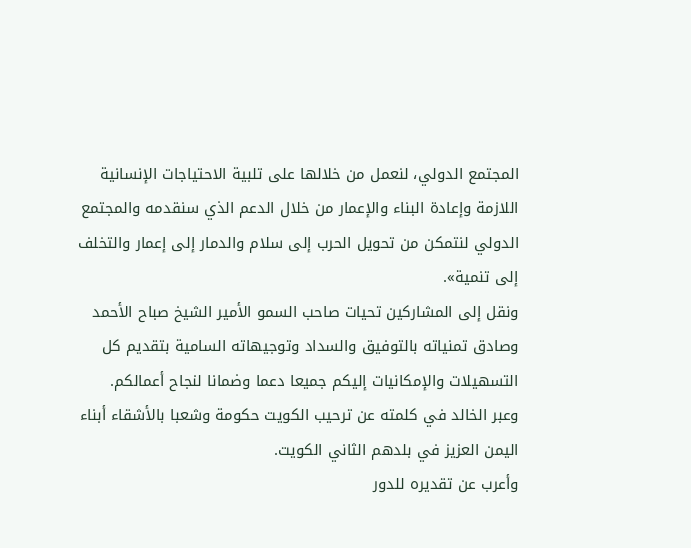المجتمع الدولي، لنعمل من خلالها على تلبية الاحتياجات الإنسانية اللازمة وإعادة البناء والإعمار من خلال الدعم الذي سنقدمه والمجتمع الدولي لنتمكن من تحويل الحرب إلى سلام والدمار إلى إعمار والتخلف إلى تنمية».
ونقل إلى المشاركين تحيات صاحب السمو الأمير الشيخ صباح الأحمد وصادق تمنياته بالتوفيق والسداد وتوجيهاته السامية بتقديم كل التسهيلات والإمكانيات إليكم جميعا دعما وضمانا لنجاح أعمالكم.
وعبر الخالد في كلمته عن ترحيب الكويت حكومة وشعبا بالأشقاء أبناء اليمن العزيز في بلدهم الثاني الكويت.
وأعرب عن تقديره للدور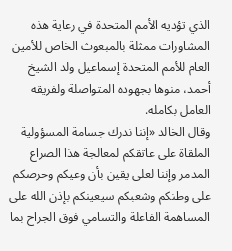الذي تؤديه الأمم المتحدة في رعاية هذه المشاورات ممثلة بالمبعوث الخاص للأمين العام للأمم المتحدة إسماعيل ولد الشيخ أحمد، منوها بجهوده المتواصلة ولفريقه العامل بكامله.
وقال الخالد «إننا ندرك جسامة المسؤولية الملقاة على عاتقكم لمعالجة هذا الصراع المدمر وإننا لعلى يقين بأن وعيكم وحرصكم على وطنكم وشعبكم سيعينكم بإذن الله على المساهمة الفاعلة والتسامي فوق الجراح بما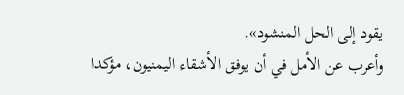يقود إلى الحل المنشود».
وأعرب عن الأمل في أن يوفق الأشقاء اليمنيون، مؤكدا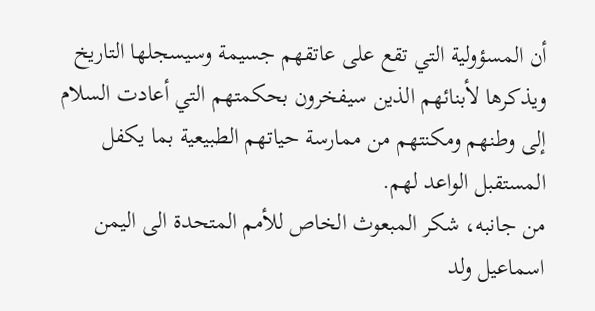أن المسؤولية التي تقع على عاتقهم جسيمة وسيسجلها التاريخ ويذكرها لأبنائهم الذين سيفخرون بحكمتهم التي أعادت السلام إلى وطنهم ومكنتهم من ممارسة حياتهم الطبيعية بما يكفل المستقبل الواعد لهم.
من جانبه، شكر المبعوث الخاص للأمم المتحدة الى اليمن اسماعيل ولد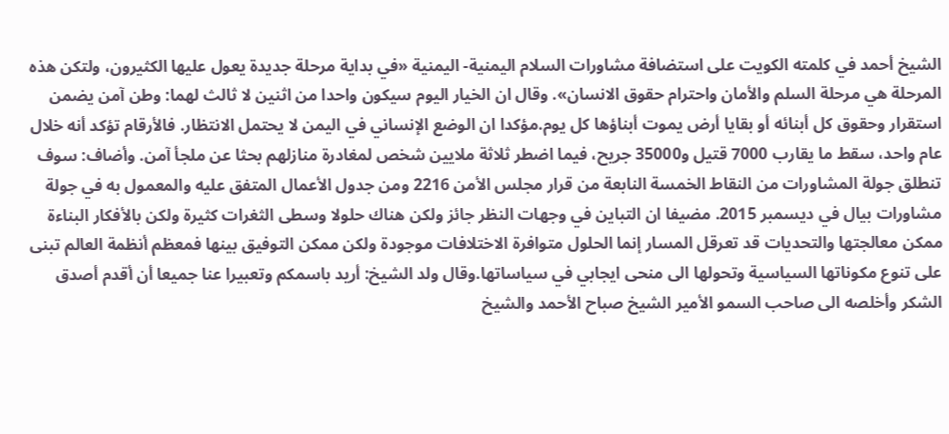الشيخ أحمد في كلمته الكويت على استضافة مشاورات السلام اليمنية- اليمنية «في بداية مرحلة جديدة يعول عليها الكثيرون، ولتكن هذه المرحلة هي مرحلة السلم والأمان واحترام حقوق الانسان». وقال ان الخيار اليوم سيكون واحدا من اثنين لا ثالث لهما: وطن آمن يضمن استقرار وحقوق كل أبنائه أو بقايا أرض يموت أبناؤها كل يوم.مؤكدا ان الوضع الإنساني في اليمن لا يحتمل الانتظار. فالأرقام تؤكد أنه خلال عام واحد، سقط ما يقارب 7000 قتيل و35000 جريح، فيما اضطر ثلاثة ملايين شخص لمغادرة منازلهم بحثا عن ملجأ آمن. وأضاف: سوف تنطلق جولة المشاورات من النقاط الخمسة النابعة من قرار مجلس الأمن 2216 ومن جدول الأعمال المتفق عليه والمعمول به في جولة مشاورات بيال في ديسمبر 2015. مضيفا ان التباين في وجهات النظر جائز ولكن هناك حلولا وسطى الثغرات كثيرة ولكن بالأفكار البناءة ممكن معالجتها والتحديات قد تعرقل المسار إنما الحلول متوافرة الاختلافات موجودة ولكن ممكن التوفيق بينها فمعظم أنظمة العالم تبنى على تنوع مكوناتها السياسية وتحولها الى منحى ايجابي في سياساتها.وقال ولد الشيخ: أريد باسمكم وتعبيرا عنا جميعا أن أقدم أصدق الشكر وأخلصه الى صاحب السمو الأمير الشيخ صباح الأحمد والشيخ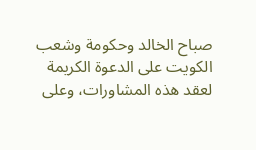صباح الخالد وحكومة وشعب الكويت على الدعوة الكريمة لعقد هذه المشاورات، وعلى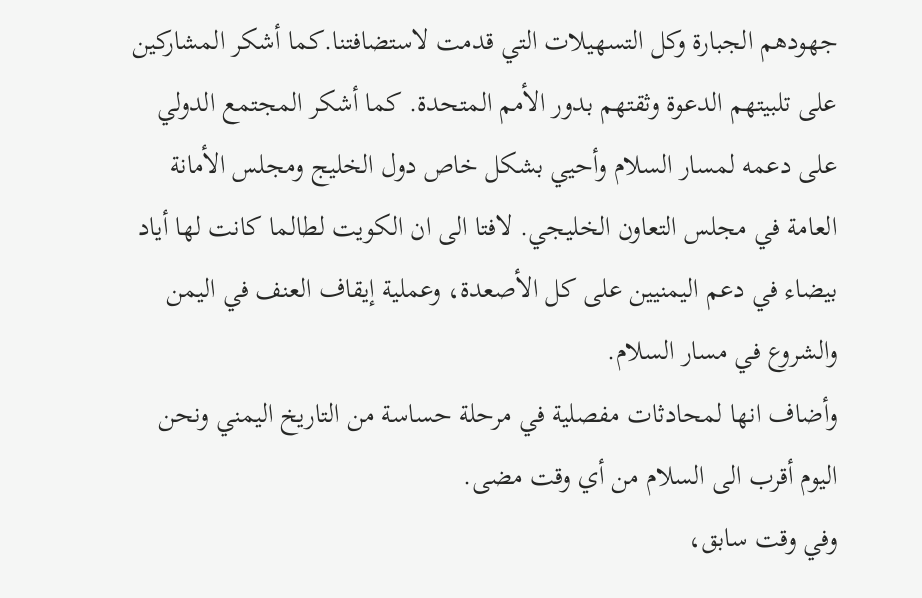جهودهم الجبارة وكل التسهيلات التي قدمت لاستضافتنا.كما أشكر المشاركين على تلبيتهم الدعوة وثقتهم بدور الأمم المتحدة. كما أشكر المجتمع الدولي على دعمه لمسار السلام وأحيي بشكل خاص دول الخليج ومجلس الأمانة العامة في مجلس التعاون الخليجي. لافتا الى ان الكويت لطالما كانت لها أياد بيضاء في دعم اليمنيين على كل الأصعدة، وعملية إيقاف العنف في اليمن والشروع في مسار السلام.
وأضاف انها لمحادثات مفصلية في مرحلة حساسة من التاريخ اليمني ونحن اليوم أقرب الى السلام من أي وقت مضى.
وفي وقت سابق،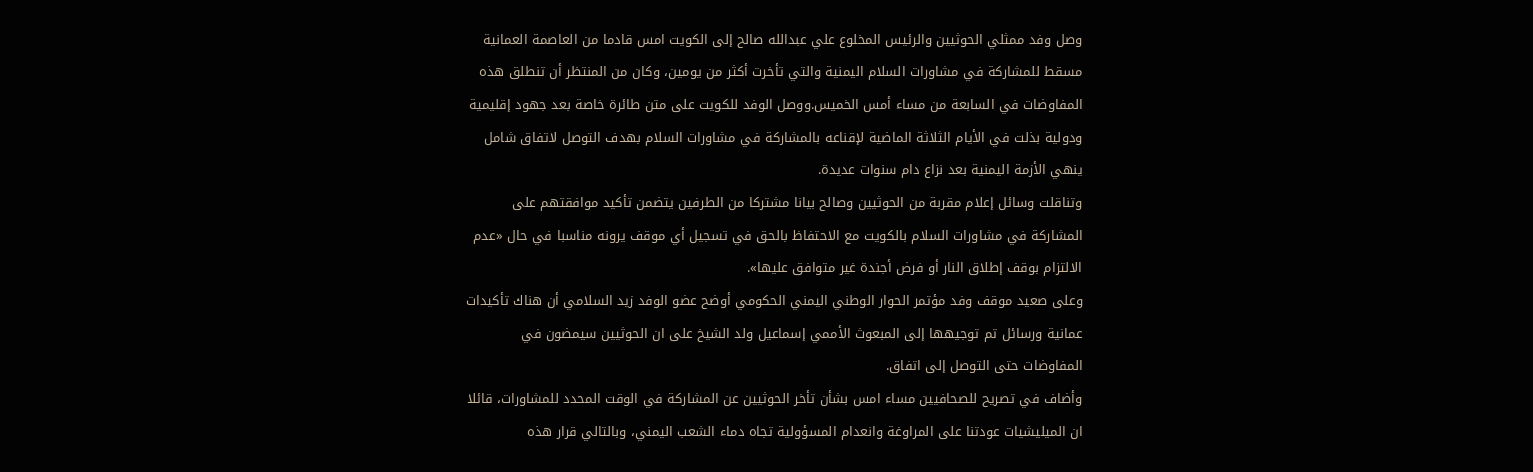وصل وفد ممثلي الحوثيين والرئيس المخلوع علي عبدالله صالح إلى الكويت امس قادما من العاصمة العمانية مسقط للمشاركة في مشاورات السلام اليمنية والتي تأخرت أكثر من يومين، وكان من المنتظر أن تنطلق هذه المفاوضات في السابعة من مساء أمس الخميس.ووصل الوفد للكويت على متن طائرة خاصة بعد جهود إقليمية ودولية بذلت في الأيام الثلاثة الماضية لإقناعه بالمشاركة في مشاورات السلام بهدف التوصل لاتفاق شامل ينهي الأزمة اليمنية بعد نزاع دام سنوات عديدة.
وتناقلت وسائل إعلام مقربة من الحوثيين وصالح بيانا مشتركا من الطرفين يتضمن تأكيد موافقتهم على المشاركة في مشاورات السلام بالكويت مع الاحتفاظ بالحق في تسجيل أي موقف يرونه مناسبا في حال «عدم الالتزام بوقف إطلاق النار أو فرض أجندة غير متوافق عليها».
وعلى صعيد موقف وفد مؤتمر الحوار الوطني اليمني الحكومي أوضح عضو الوفد زيد السلامي أن هناك تأكيدات عمانية ورسائل تم توجيهها إلى المبعوث الأممي إسماعيل ولد الشيخ على ان الحوثيين سيمضون في المفاوضات حتى التوصل إلى اتفاق.
وأضاف في تصريح للصحافيين مساء امس بشأن تأخر الحوثيين عن المشاركة في الوقت المحدد للمشاورات، قائلا ان الميليشيات عودتنا على المراوغة وانعدام المسؤولية تجاه دماء الشعب اليمني، وبالتالي قرار هذه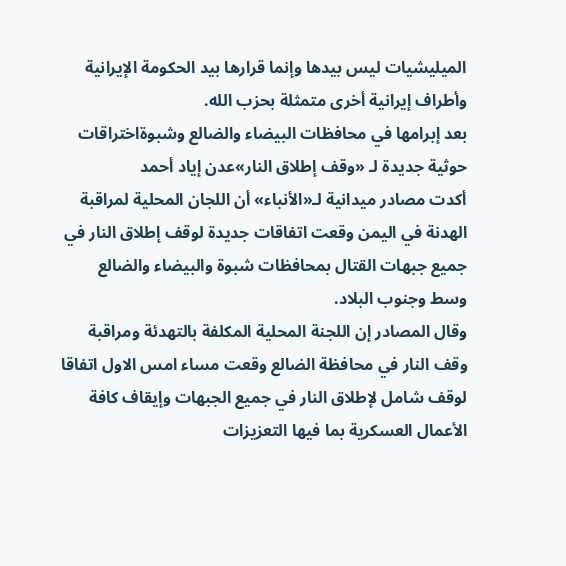الميليشيات ليس بيدها وإنما قرارها بيد الحكومة الإيرانية وأطراف إيرانية أخرى متمثلة بحزب الله.
بعد إبرامها في محافظات البيضاء والضالع وشبوةاختراقات حوثية جديدة لـ «وقف إطلاق النار»عدن إياد أحمد
أكدت مصادر ميدانية لـ«الأنباء» أن اللجان المحلية لمراقبة الهدنة في اليمن وقعت اتفاقات جديدة لوقف إطلاق النار في جميع جبهات القتال بمحافظات شبوة والبيضاء والضالع وسط وجنوب البلاد.
وقال المصادر إن اللجنة المحلية المكلفة بالتهدئة ومراقبة وقف النار في محافظة الضالع وقعت مساء امس الاول اتفاقا لوقف شامل لإطلاق النار في جميع الجبهات وإيقاف كافة الأعمال العسكرية بما فيها التعزيزات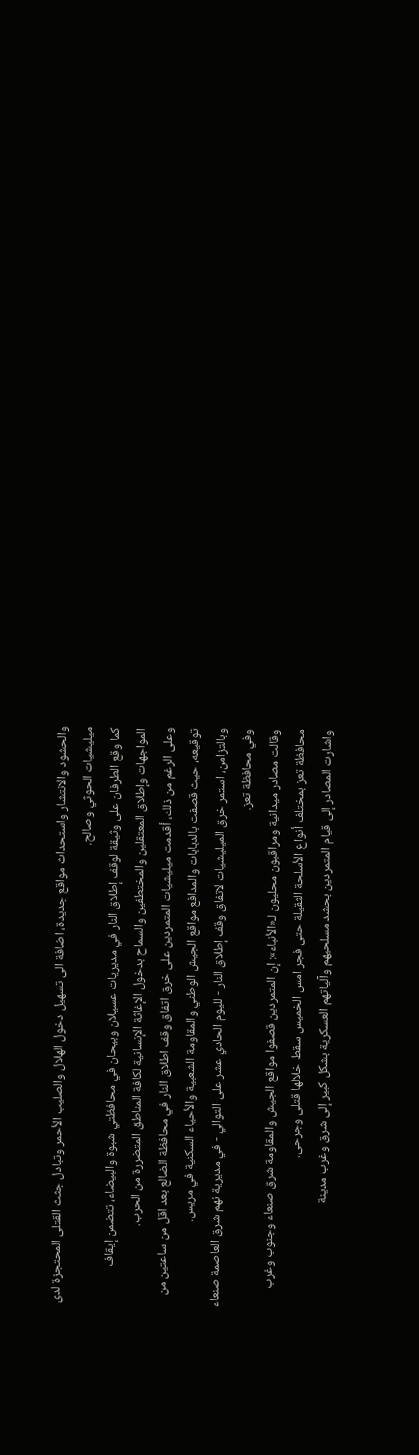والحشود والانتشار واستحداث مواقع جديدة، اضافة الى تسهيل دخول الهلال والصليب الأحمر وتبادل جثث القتلى المحتجزة لدى ميليشيات الحوثي وصالح.
كما وقع الطرفان على وثيقة لوقف إطلاق النار في مديريات عسيلان وبيحان في محافظتي شبوة والبيضاء، تتضمن إيقاف المواجهات وإطلاق المعتقلين والمختطفين والسماح بدخول الإغاثة الإنسانية لكافة المناطق المتضررة من الحرب.
وعلى الرغم من ذلك، أقدمت ميليشيات المتمردين على خرق اتفاق وقف اطلاق النار في محافظة الضالع بعد اقل من ساعتين من توقيعه، حيث قصفت بالدبابات والمدافع مواقع الجيش الوطني والمقاومة الشعبية والأحياء السكنية في مريس.
وبالتزامن، استمر خرق الميليشيات لاتفاق وقف إطلاق النار - لليوم الحادي عشر على التوالي - في مديرية نهم شرق العاصمة صنعاء وفي محافظة تعز.
وقالت مصادر ميدانية ومراقبون محليون لـ«الأنباء»: إن المتمردين قصفوا مواقع الجيش والمقاومة شرق صنعاء وجنوب وغرب محافظة تعز بمختلف أنواع الأسلحة الثقيلة حتى فجر امس الخميس سقط خلالها قتلى وجرحى.
واشارت المصادر إلى قيام المتمردين بحشد مسلحيهم وآلياتهم العسكرية بشكل كبير إلى شرق وغرب مدينة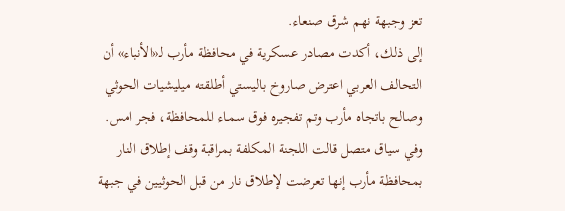تعز وجبهة نهم شرق صنعاء.
إلى ذلك، أكدت مصادر عسكرية في محافظة مأرب لـ«الأنباء» أن التحالف العربي اعترض صاروخ باليستي أطلقته ميليشيات الحوثي وصالح باتجاه مأرب وتم تفجيره فوق سمـاء اـلمحافظة، فجر امس.
وفي سياق متصل قالت اللجنة المكلفة بمراقبة وقف إطلاق النار بمحافظة مأرب إنها تعرضت لإطلاق نار من قبل الحوثيين في جبهة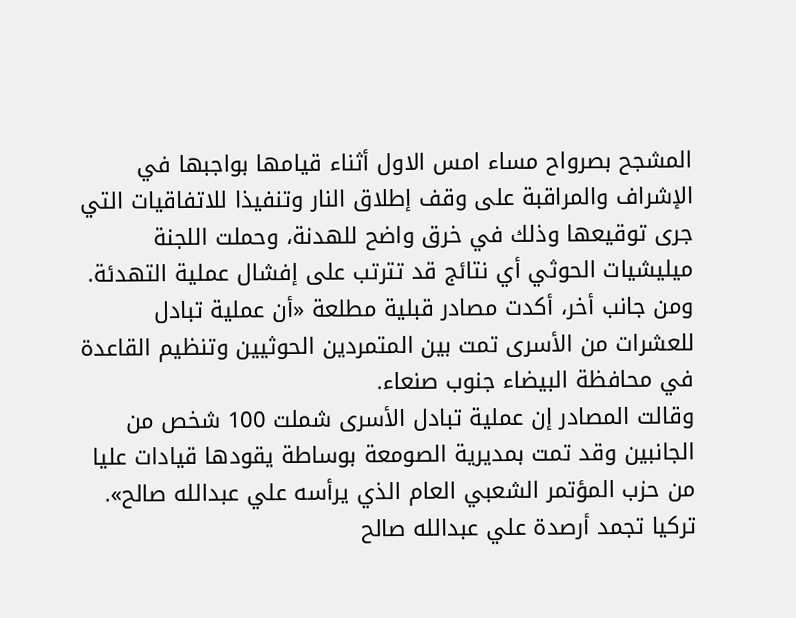المشجح بصرواح مساء امس الاول أثناء قيامها بواجبها في الإشراف والمراقبة على وقف إطلاق النار وتنفيذا للاتفاقيات التي جرى توقيعها وذلك في خرق واضح للهدنة، وحملت اللجنة ميليشيات الحوثي أي نتائج قد تترتب على إفشال عملية التهدئة.
ومن جانب أخر، أكدت مصادر قبلية مطلعة «أن عملية تبادل للعشرات من الأسرى تمت بين المتمردين الحوثيين وتنظيم القاعدة في محافظة البيضاء جنوب صنعاء.
وقالت المصادر إن عملية تبادل الأسرى شملت 100 شخص من الجانبين وقد تمت بمديرية الصومعة بوساطة يقودها قيادات عليا من حزب المؤتمر الشعبي العام الذي يرأسه علي عبدالله صالح».
تركيا تجمد أرصدة علي عبدالله صالح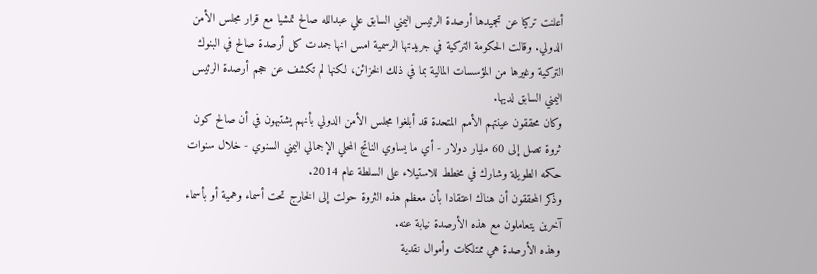أعلنت تركيا عن تجميدها أرصدة الرئيس اليمني السابق علي عبدالله صالح تمشيا مع قرار مجلس الأمن الدولي. وقالت الحكومة التركية في جريدتها الرسمية امس انها جمدت كل أرصدة صالح في البنوك التركية وغيرها من المؤسسات المالية بما في ذلك الخزائن، لكنها لم تكشف عن حجم أرصدة الرئيس اليمني السابق لديها.
وكان محققون عينتهم الأمم المتحدة قد أبلغوا مجلس الأمن الدولي بأنهم يشتبهون في أن صالح كون ثروة تصل إلى 60 مليار دولار - أي ما يساوي الناتج المحلي الإجمالي اليمني السنوي - خلال سنوات حكمه الطويلة وشارك في مخطط للاستيلاء على السلطة عام 2014.
وذكر المحققون أن هناك اعتقادا بأن معظم هذه الثروة حولت إلى الخارج تحت أسماء وهمية أو بأسماء آخرين يتعاملون مع هذه الأرصدة نيابة عنه.
وهذه الأرصدة هي ممتلكات وأموال نقدية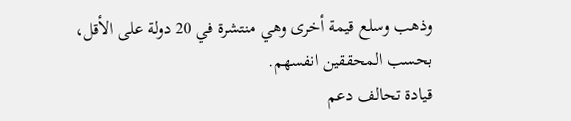وذهب وسلع قيمة أخرى وهي منتشرة في 20 دولة على الأقل، بحسب المحققين انفسهم.
قيادة تحالف دعم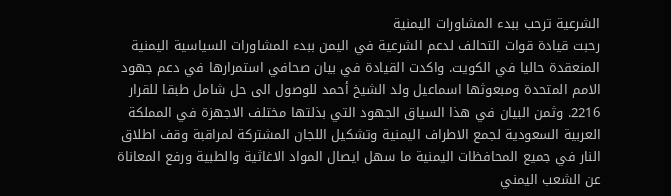الشرعية ترحب ببدء المشاورات اليمنية
رحبت قيادة قوات التحالف لدعم الشرعية في اليمن ببدء المشاورات السياسية اليمنية المنعقدة حاليا في الكويت. واكدت القيادة في بيان صحافي استمرارها في دعم جهود الامم المتحدة ومبعوثها اسماعيل ولد الشيخ أحمد للوصول الى حل شامل طبقا للقرار 2216. وثمن البيان في هذا السياق الجهود التي بذلتها مختلف الاجهزة في المملكة العربية السعودية لجمع الاطراف اليمنية وتشكيل اللجان المشتركة لمراقبة وقف اطلاق النار في جميع المحافظات اليمنية ما سهل ايصال المواد الاغاثية والطبية ورفع المعاناة عن الشعب اليمني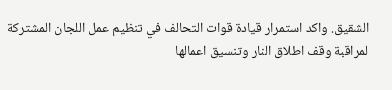الشقيق. واكد استمرار قيادة قوات التحالف في تنظيم عمل اللجان المشتركة لمراقبة وقف اطلاق النار وتنسيق اعمالها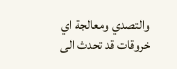والتصدي ومعالجة اي خروقات قد تحدث الى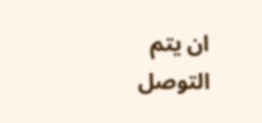ان يتم التوصل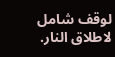لوقف شامل لاطلاق النار.